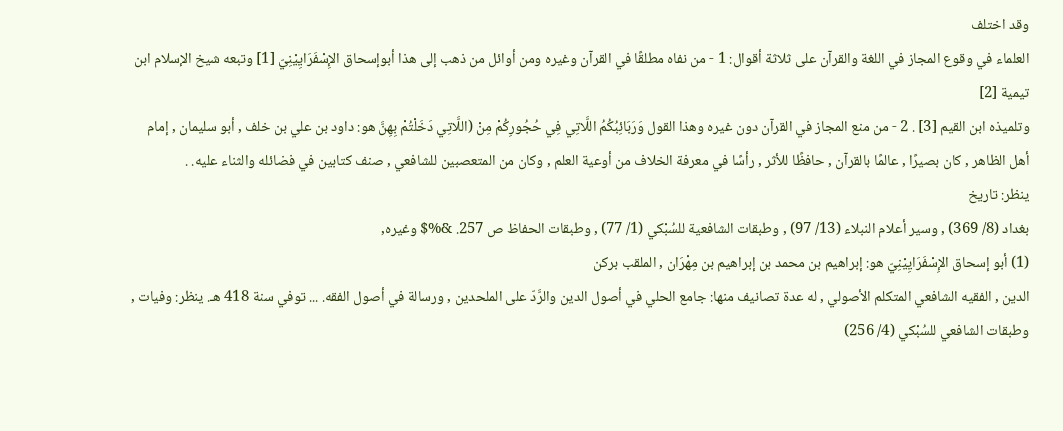وقد اختلف
العلماء في وقوع المجاز في اللغة والقرآن على ثلاثة أقوال: 1 - من نفاه مطلقًا في القرآن وغيره ومن أوائل من ذهب إلى هذا أبوإسحاق الإِسْفَرَايِيْنِيّ [1] وتبعه شيخ الإسلام ابن تيمية [2]
وتلميذه ابن القيم [3] . 2 - من منع المجاز في القرآن دون غيره وهذا القول وَرَبَائِبُكُمُ اللَّاتِي فِي حُجُورِكُمْ مِنْ (اللَّاتِي دَخَلْتُمْ بِهِنَّ هو: داود بن علي بن خلف , أبو سليمان , إمام أهل الظاهر , كان بصيرًا , عالمًا بالقرآن , حافظًا للأثر , رأسًا في معرفة الخلاف من أوعية العلم , وكان من المتعصبين للشافعي , صنف كتابين في فضائله والثناء عليه. .
ينظر: تاريخ
بغداد (8/ 369) , وسير أعلام النبلاء (13/ 97) , وطبقات الشافعية للسُبْكي (1/ 77) , وطبقات الحفاظ ص 257. &%$ وغيره,
(1) أبو إسحاق الإِسْفَرَايِيْنِيّ هو: إبراهيم بن محمد بن إبراهيم بن مِهْرَان , الملقب بركن
الدين , الفقيه الشافعي المتكلم الأصولي , له عدة تصانيف منها: جامع الحلي في أصول الدين والرَّدّ على الملحدين , ورسالة في أصول الفقه. ... توفي سنة 418 هـ. ينظر: وفيات , وطبقات الشافعي للسُبْكي (4/ 256)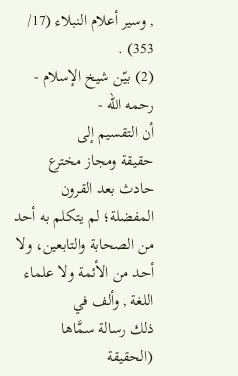, وسير أعلام النبلاء (17/ 353) .
(2) بيّن شيخ الإسلام - رحمه الله -
أن التقسيم إلى
حقيقة ومجاز مخترع حادث بعد القرون المفضلة؛ لم يتكلم به أحد من الصحابة والتابعين، ولا أحد من الأئمة ولا علماء
اللغة , وألف في
ذلك رسالة سمَّاها (الحقيقة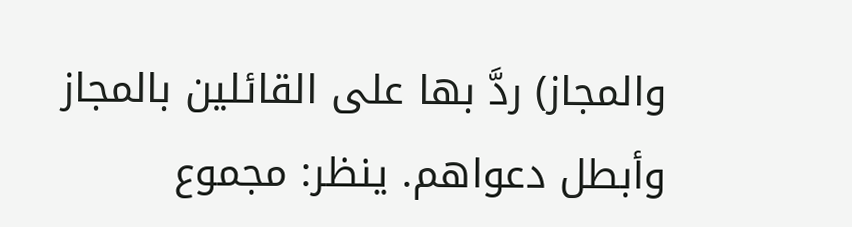والمجاز) ردَّ بها على القائلين بالمجاز وأبطل دعواهم. ينظر: مجموع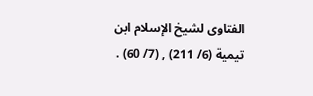الفتاوى لشيخ الإسلام ابن تيمية (6/ 211) , (7/ 60) .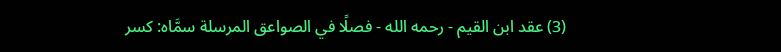(3) عقد ابن القيم - رحمه الله - فصلًا في الصواعق المرسلة سمَّاه: كسر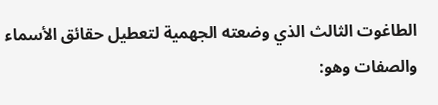الطاغوت الثالث الذي وضعته الجهمية لتعطيل حقائق الأسماء والصفات وهو: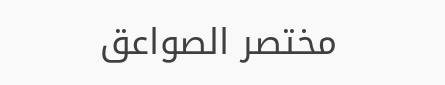مختصر الصواعق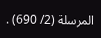المرسلة (2/ 690) .